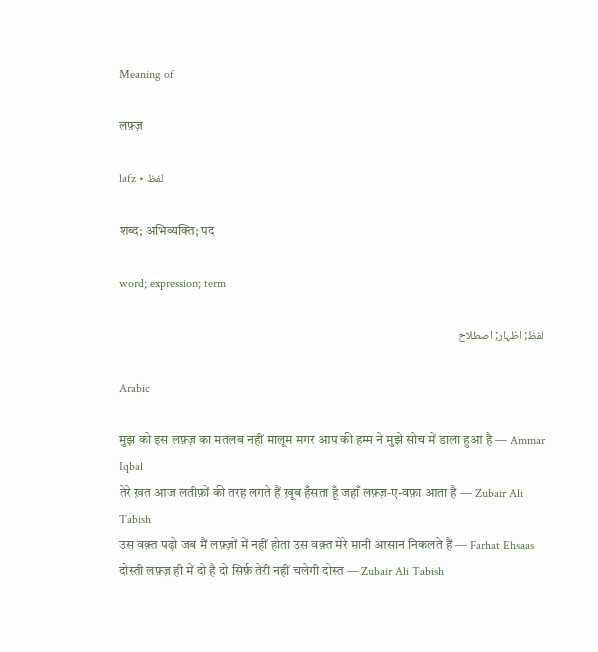Meaning of

लफ़्ज़

lafz • لفظ

शब्द; अभिव्यक्ति; पद

word; expression; term

لفظ; اظہار; اصطلاح

Arabic

मुझ को इस लफ़्ज़ का मतलब नहीं मालूम मगर आप की हम्म ने मुझे सोच में डाला हुआ है — Ammar Iqbal
तेरे ख़त आज लतीफ़ों की तरह लगते हैं ख़ूब हँसता हूँ जहाँ लफ़्ज़-ए-वफ़ा आता है — Zubair Ali Tabish
उस वक़्त पढ़ो जब मैं लफ़्ज़ों में नहीं होता उस वक़्त मेरे मानी आसान निकलते हैं — Farhat Ehsaas
दोस्ती लफ़्ज़ ही में दो है दो सिर्फ़ तेरी नहीं चलेगी दोस्त — Zubair Ali Tabish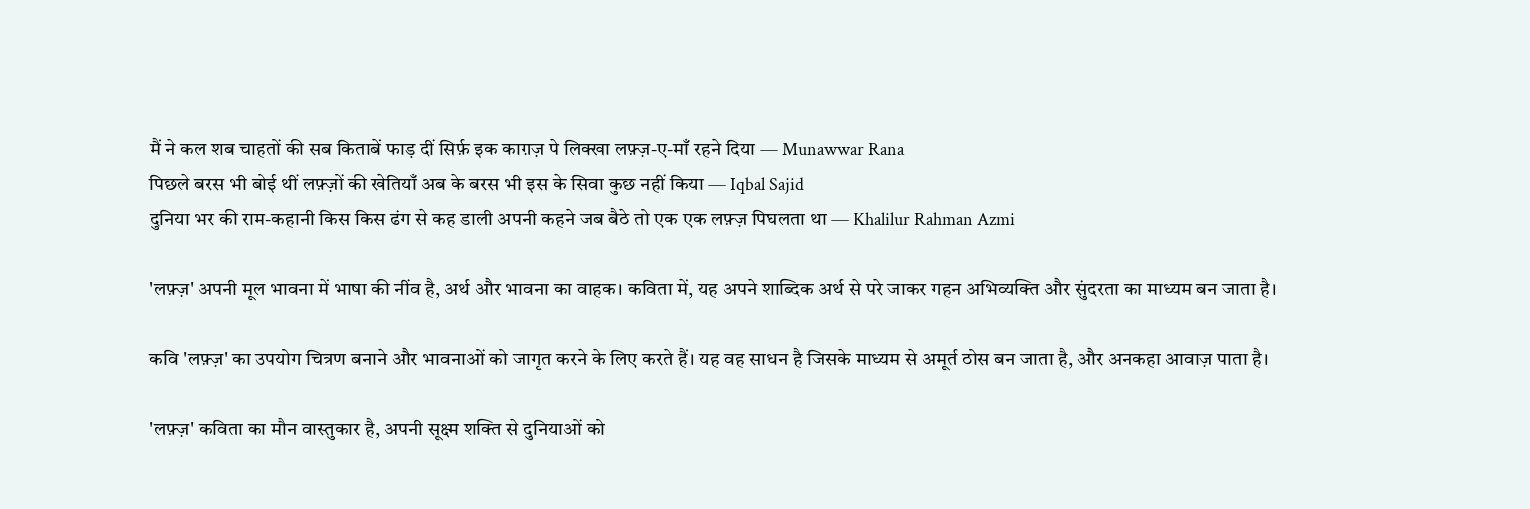मैं ने कल शब चाहतों की सब किताबें फाड़ दीं सिर्फ़ इक काग़ज़ पे लिक्खा लफ़्ज़-ए-माँ रहने दिया — Munawwar Rana
पिछले बरस भी बोई थीं लफ़्ज़ों की खेतियाँ अब के बरस भी इस के सिवा कुछ नहीं किया — Iqbal Sajid
दुनिया भर की राम-कहानी किस किस ढंग से कह डाली अपनी कहने जब बैठे तो एक एक लफ़्ज़ पिघलता था — Khalilur Rahman Azmi

'लफ़्ज़' अपनी मूल भावना में भाषा की नींव है, अर्थ और भावना का वाहक। कविता में, यह अपने शाब्दिक अर्थ से परे जाकर गहन अभिव्यक्ति और सुंदरता का माध्यम बन जाता है।

कवि 'लफ़्ज़' का उपयोग चित्रण बनाने और भावनाओं को जागृत करने के लिए करते हैं। यह वह साधन है जिसके माध्यम से अमूर्त ठोस बन जाता है, और अनकहा आवाज़ पाता है।

'लफ़्ज़' कविता का मौन वास्तुकार है, अपनी सूक्ष्म शक्ति से दुनियाओं को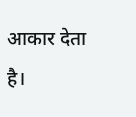आकार देता है।